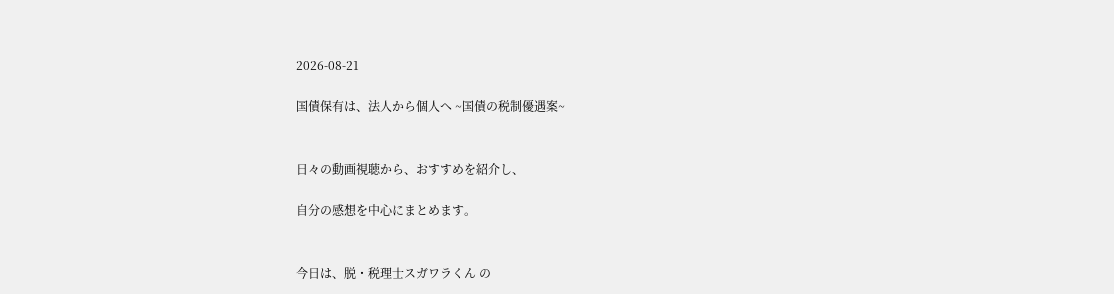2026-08-21

国債保有は、法人から個人へ ~国債の税制優遇案~


日々の動画視聴から、おすすめを紹介し、

自分の感想を中心にまとめます。


今日は、脱・税理士スガワラくん の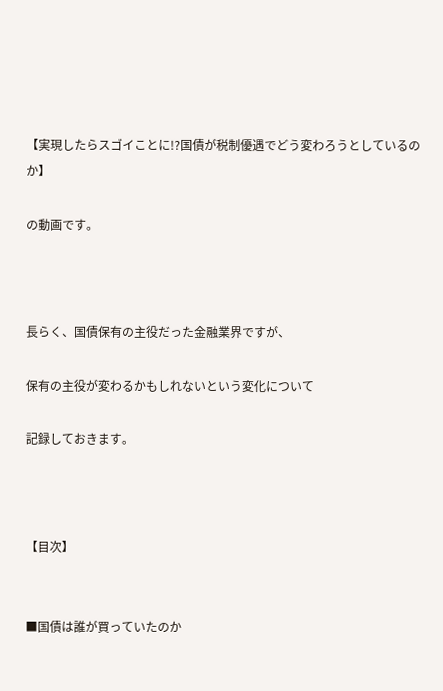【実現したらスゴイことに!?国債が税制優遇でどう変わろうとしているのか】

の動画です。



長らく、国債保有の主役だった金融業界ですが、

保有の主役が変わるかもしれないという変化について

記録しておきます。



【目次】


■国債は誰が買っていたのか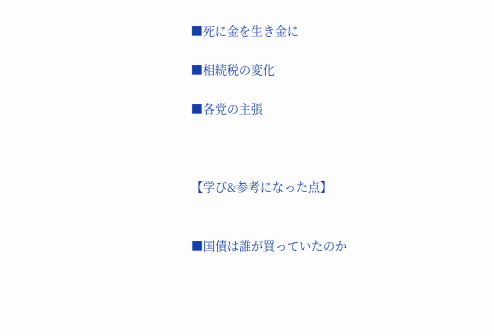■死に金を生き金に

■相続税の変化

■各党の主張



【学び&参考になった点】


■国債は誰が買っていたのか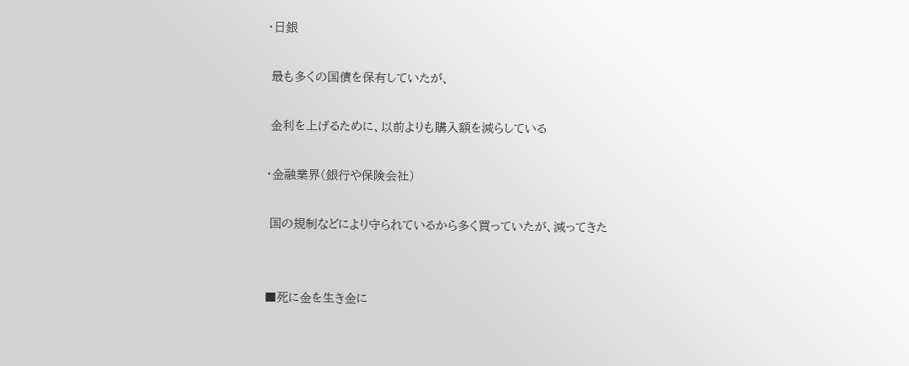・日銀

 最も多くの国債を保有していたが、

 金利を上げるために、以前よりも購入額を減らしている

・金融業界(銀行や保険会社)

 国の規制などにより守られているから多く買っていたが、減ってきた


■死に金を生き金に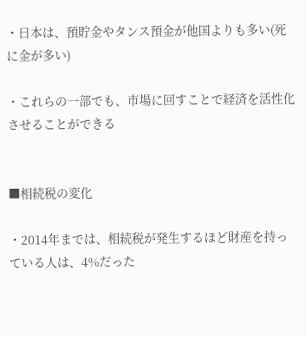・日本は、預貯金やタンス預金が他国よりも多い(死に金が多い)

・これらの一部でも、市場に回すことで経済を活性化させることができる


■相続税の変化

・2014年までは、相続税が発生するほど財産を持っている人は、4%だった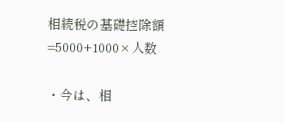相続税の基礎控除額=5000+1000×人数

・今は、相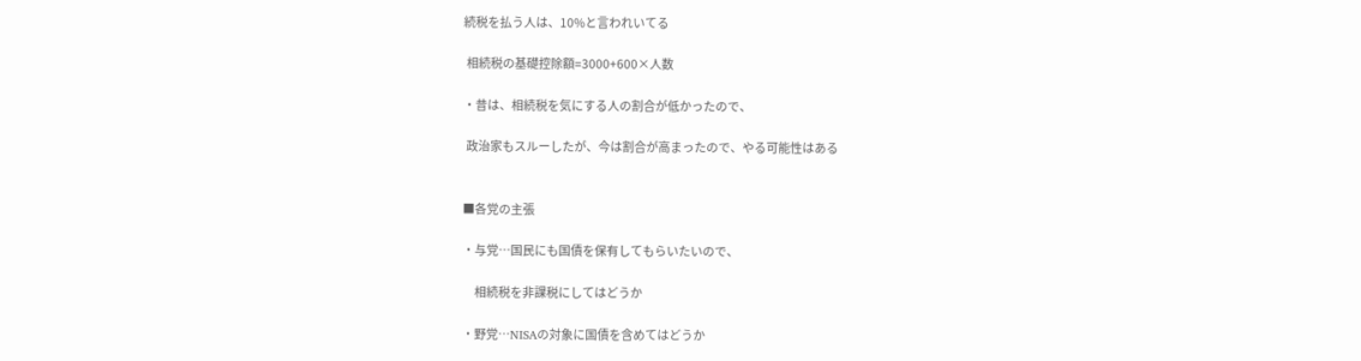続税を払う人は、10%と言われいてる

 相続税の基礎控除額=3000+600×人数

・昔は、相続税を気にする人の割合が低かったので、

 政治家もスルーしたが、今は割合が高まったので、やる可能性はある


■各党の主張

・与党…国民にも国債を保有してもらいたいので、

    相続税を非課税にしてはどうか

・野党…NISAの対象に国債を含めてはどうか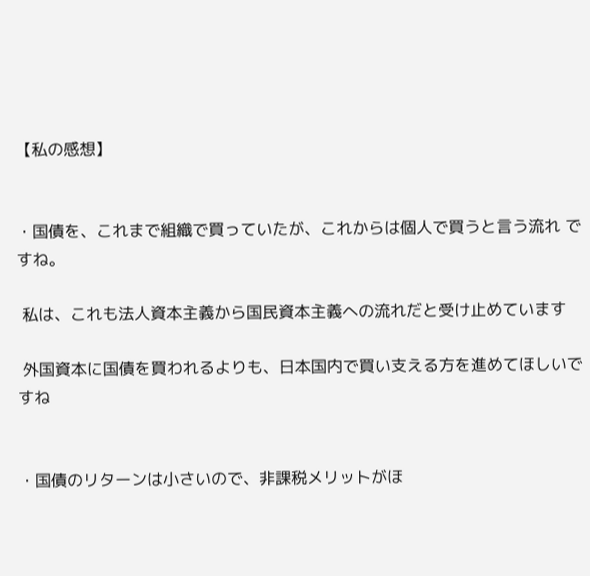【私の感想】


・国債を、これまで組織で買っていたが、これからは個人で買うと言う流れ ですね。

 私は、これも法人資本主義から国民資本主義への流れだと受け止めています

 外国資本に国債を買われるよりも、日本国内で買い支える方を進めてほしいですね


・国債のリターンは小さいので、非課税メリットがほ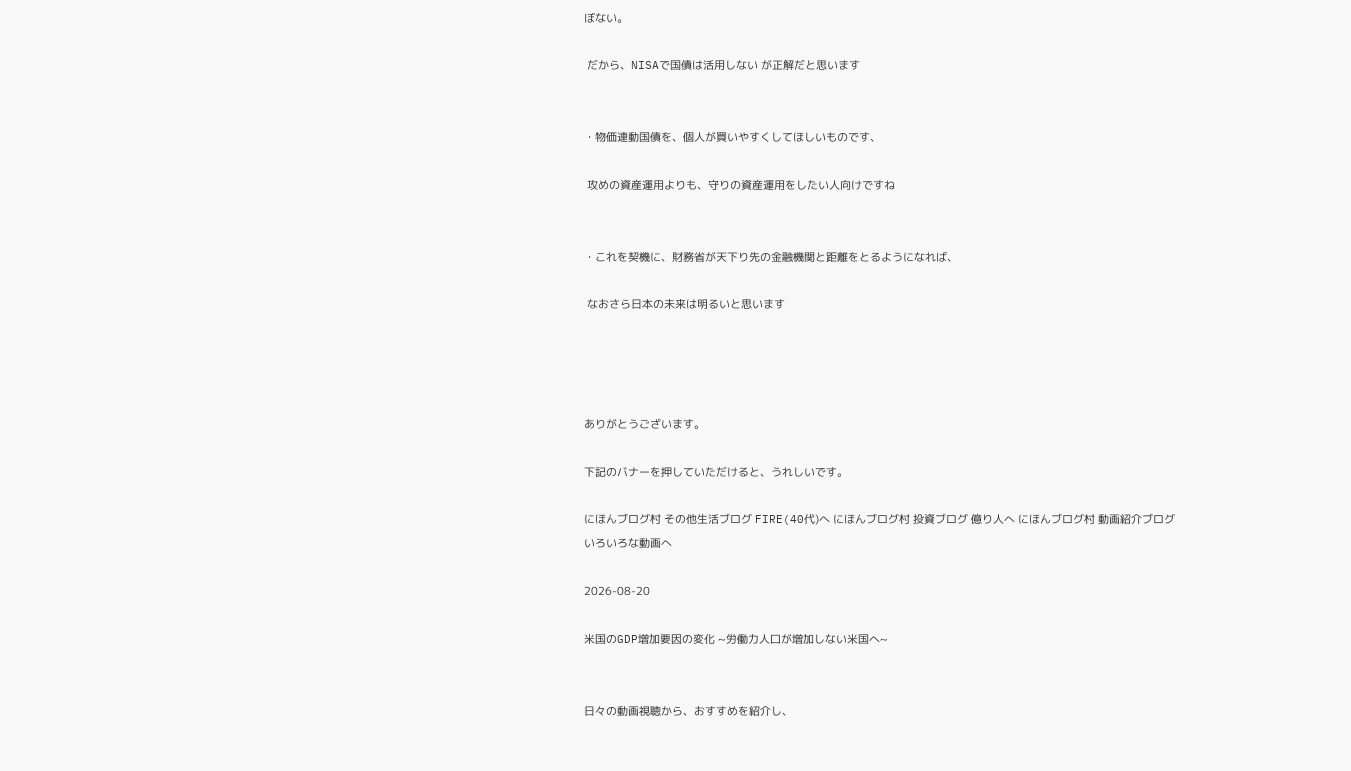ぼない。

 だから、NISAで国債は活用しない が正解だと思います


・物価連動国債を、個人が買いやすくしてほしいものです、

 攻めの資産運用よりも、守りの資産運用をしたい人向けですね


・これを契機に、財務省が天下り先の金融機関と距離をとるようになれば、

 なおさら日本の未来は明るいと思います




ありがとうございます。

下記のバナーを押していただけると、うれしいです。

にほんブログ村 その他生活ブログ FIRE(40代)へ にほんブログ村 投資ブログ 億り人へ にほんブログ村 動画紹介ブログ いろいろな動画へ

2026-08-20

米国のGDP増加要因の変化 ~労働力人口が増加しない米国へ~


日々の動画視聴から、おすすめを紹介し、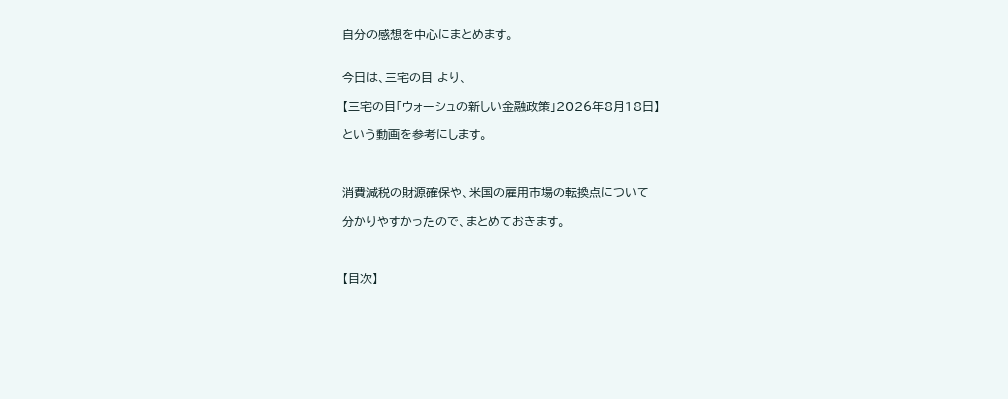自分の感想を中心にまとめます。


今日は、三宅の目 より、

【三宅の目「ウォーシュの新しい金融政策」2026年8月18日】

という動画を参考にします。



消費減税の財源確保や、米国の雇用市場の転換点について

分かりやすかったので、まとめておきます。



【目次】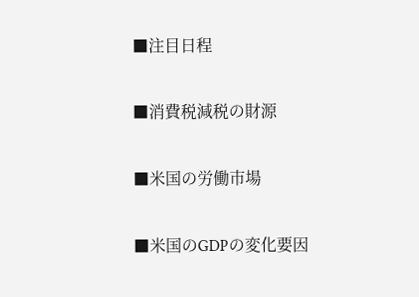■注目日程

■消費税減税の財源

■米国の労働市場

■米国のGDPの変化要因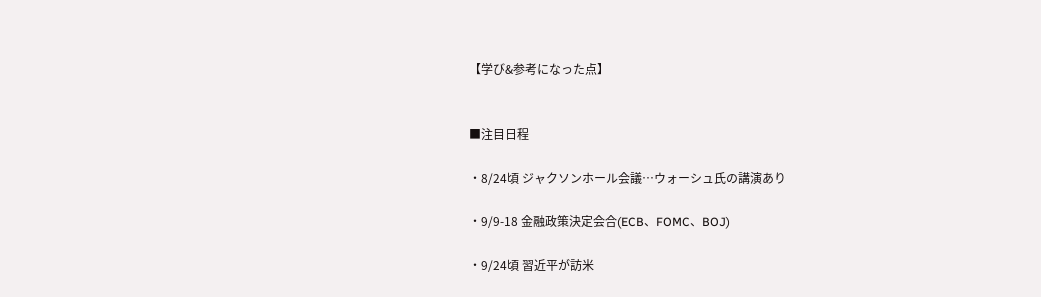【学び&参考になった点】


■注目日程

・8/24頃 ジャクソンホール会議…ウォーシュ氏の講演あり

・9/9-18 金融政策決定会合(ECB、FOMC、BOJ)

・9/24頃 習近平が訪米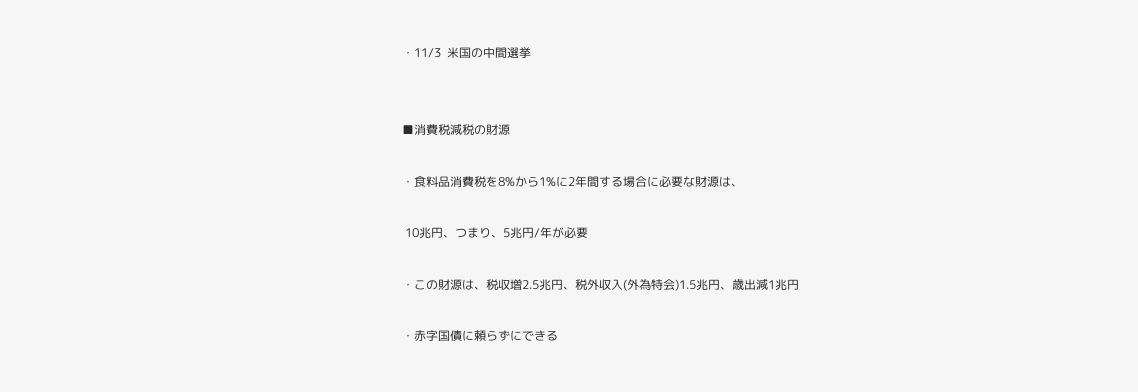・11/3  米国の中間選挙


■消費税減税の財源

・食料品消費税を8%から1%に2年間する場合に必要な財源は、

 10兆円、つまり、5兆円/年が必要

・この財源は、税収増2.5兆円、税外収入(外為特会)1.5兆円、歳出減1兆円

・赤字国債に頼らずにできる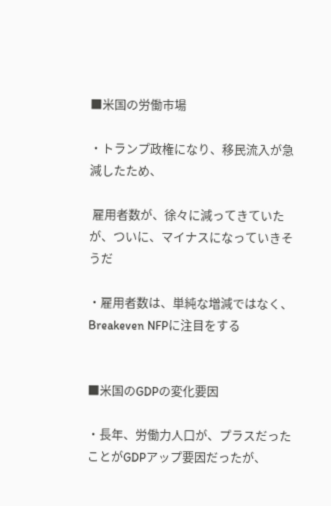■米国の労働市場

・トランプ政権になり、移民流入が急減したため、

 雇用者数が、徐々に減ってきていたが、ついに、マイナスになっていきそうだ

・雇用者数は、単純な増減ではなく、Breakeven NFPに注目をする


■米国のGDPの変化要因

・長年、労働力人口が、プラスだったことがGDPアップ要因だったが、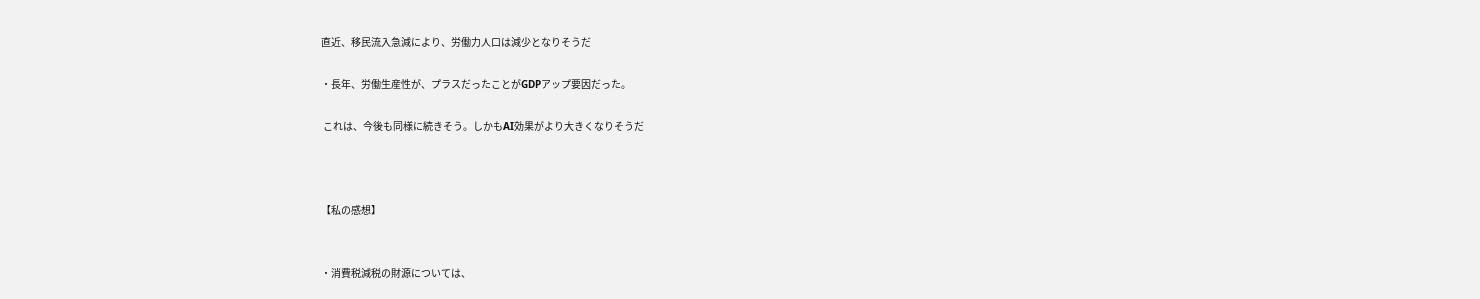直近、移民流入急減により、労働力人口は減少となりそうだ

・長年、労働生産性が、プラスだったことがGDPアップ要因だった。

 これは、今後も同様に続きそう。しかもAI効果がより大きくなりそうだ



【私の感想】


・消費税減税の財源については、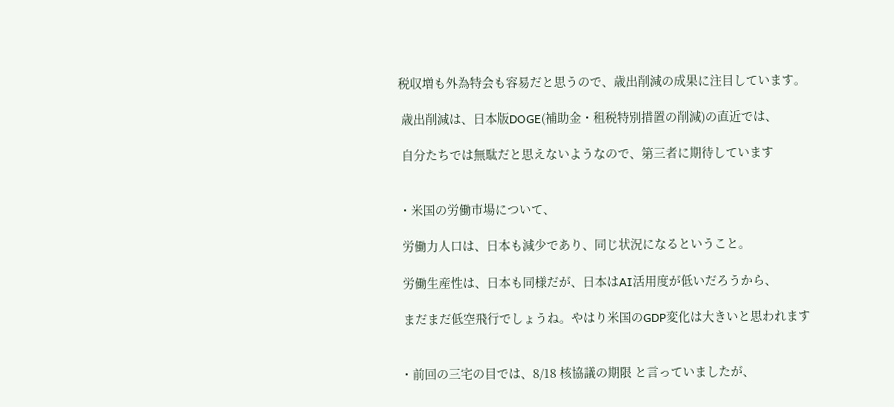税収増も外為特会も容易だと思うので、歳出削減の成果に注目しています。

 歳出削減は、日本版DOGE(補助金・租税特別措置の削減)の直近では、

 自分たちでは無駄だと思えないようなので、第三者に期待しています


・米国の労働市場について、

 労働力人口は、日本も減少であり、同じ状況になるということ。

 労働生産性は、日本も同様だが、日本はAI活用度が低いだろうから、

 まだまだ低空飛行でしょうね。やはり米国のGDP変化は大きいと思われます


・前回の三宅の目では、8/18 核協議の期限 と言っていましたが、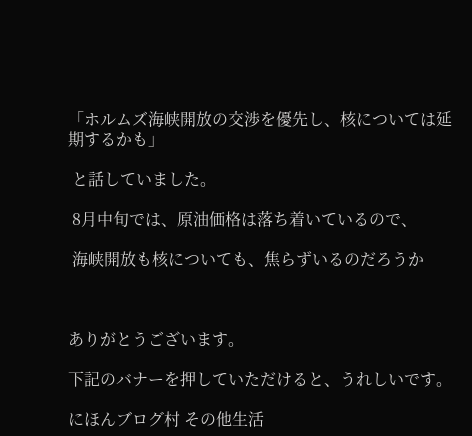「ホルムズ海峡開放の交渉を優先し、核については延期するかも」

 と話していました。

 8月中旬では、原油価格は落ち着いているので、

 海峡開放も核についても、焦らずいるのだろうか



ありがとうございます。

下記のバナーを押していただけると、うれしいです。

にほんブログ村 その他生活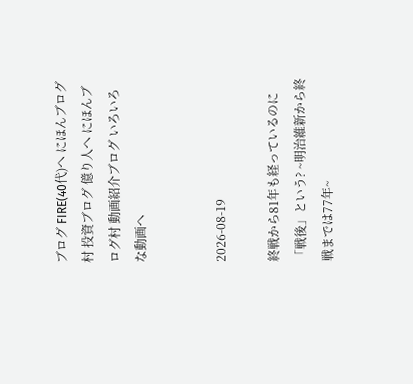ブログ FIRE(40代)へ にほんブログ村 投資ブログ 億り人へ にほんブログ村 動画紹介ブログ いろいろな動画へ


2026-08-19

終戦から81年も経っているのに「戦後」という? ~明治維新から終戦までは77年~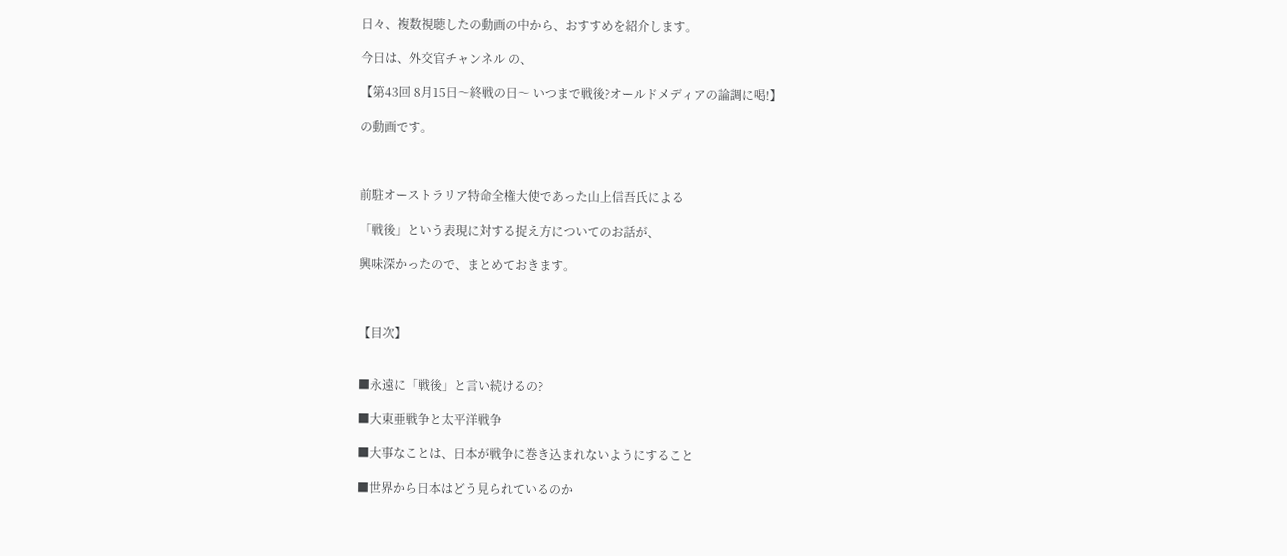日々、複数視聴したの動画の中から、おすすめを紹介します。

今日は、外交官チャンネル の、

【第43回 8月15日〜終戦の日〜 いつまで戦後?オールドメディアの論調に喝!】

の動画です。



前駐オーストラリア特命全権大使であった山上信吾氏による

「戦後」という表現に対する捉え方についてのお話が、

興味深かったので、まとめておきます。



【目次】


■永遠に「戦後」と言い続けるの?

■大東亜戦争と太平洋戦争

■大事なことは、日本が戦争に巻き込まれないようにすること

■世界から日本はどう見られているのか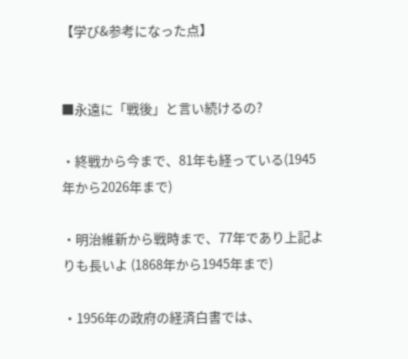【学び&参考になった点】


■永遠に「戦後」と言い続けるの?

・終戦から今まで、81年も経っている(1945年から2026年まで)

・明治維新から戦時まで、77年であり上記よりも長いよ (1868年から1945年まで)

・1956年の政府の経済白書では、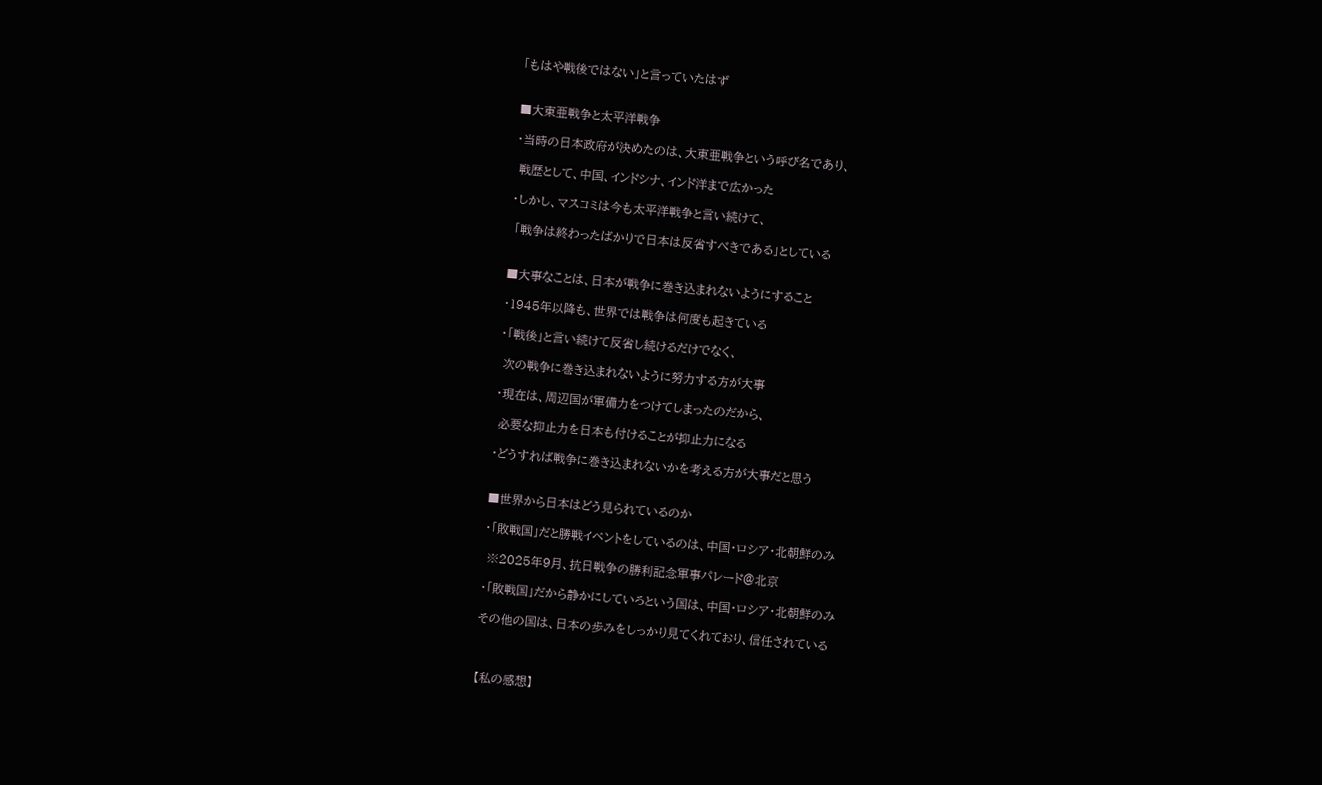「もはや戦後ではない」と言っていたはず


■大東亜戦争と太平洋戦争

・当時の日本政府が決めたのは、大東亜戦争という呼び名であり、

 戦歴として、中国、インドシナ、インド洋まで広かった

・しかし、マスコミは今も太平洋戦争と言い続けて、

 「戦争は終わったばかりで日本は反省すべきである」としている


■大事なことは、日本が戦争に巻き込まれないようにすること

・1945年以降も、世界では戦争は何度も起きている

・「戦後」と言い続けて反省し続けるだけでなく、

 次の戦争に巻き込まれないように努力する方が大事

・現在は、周辺国が軍備力をつけてしまったのだから、

 必要な抑止力を日本も付けることが抑止力になる

・どうすれば戦争に巻き込まれないかを考える方が大事だと思う


■世界から日本はどう見られているのか

・「敗戦国」だと勝戦イベントをしているのは、中国・ロシア・北朝鮮のみ

 ※2025年9月、抗日戦争の勝利記念軍事パレード@北京

・「敗戦国」だから静かにしていろという国は、中国・ロシア・北朝鮮のみ

その他の国は、日本の歩みをしっかり見てくれており、信任されている



【私の感想】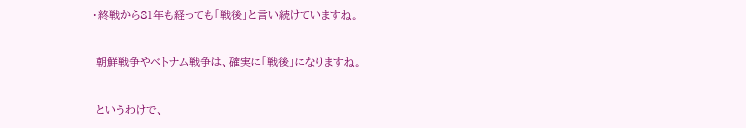・終戦から81年も経っても「戦後」と言い続けていますね。

 朝鮮戦争やベトナム戦争は、確実に「戦後」になりますね。

 というわけで、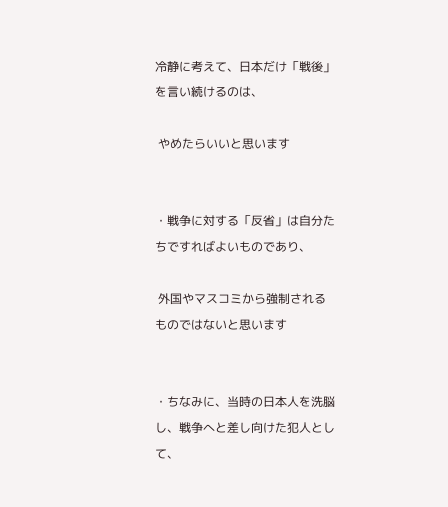冷静に考えて、日本だけ「戦後」を言い続けるのは、

 やめたらいいと思います


・戦争に対する「反省」は自分たちですればよいものであり、

 外国やマスコミから強制されるものではないと思います


・ちなみに、当時の日本人を洗脳し、戦争へと差し向けた犯人として、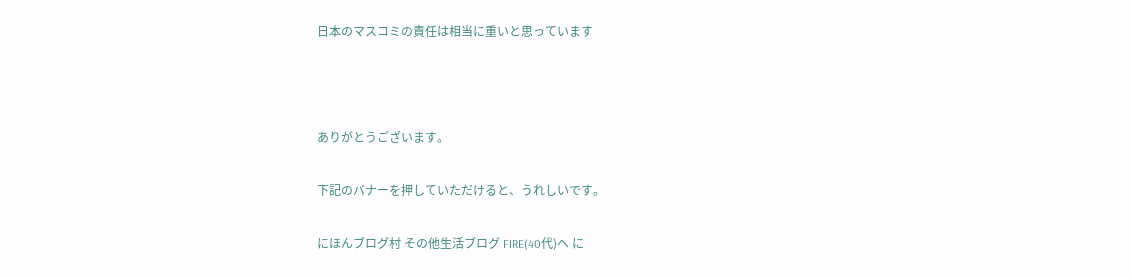日本のマスコミの責任は相当に重いと思っています



ありがとうございます。

下記のバナーを押していただけると、うれしいです。

にほんブログ村 その他生活ブログ FIRE(40代)へ に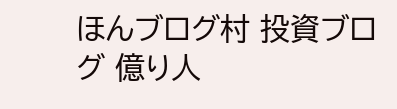ほんブログ村 投資ブログ 億り人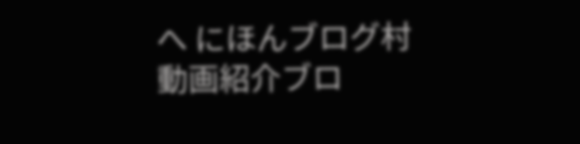へ にほんブログ村 動画紹介ブロ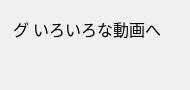グ いろいろな動画へ